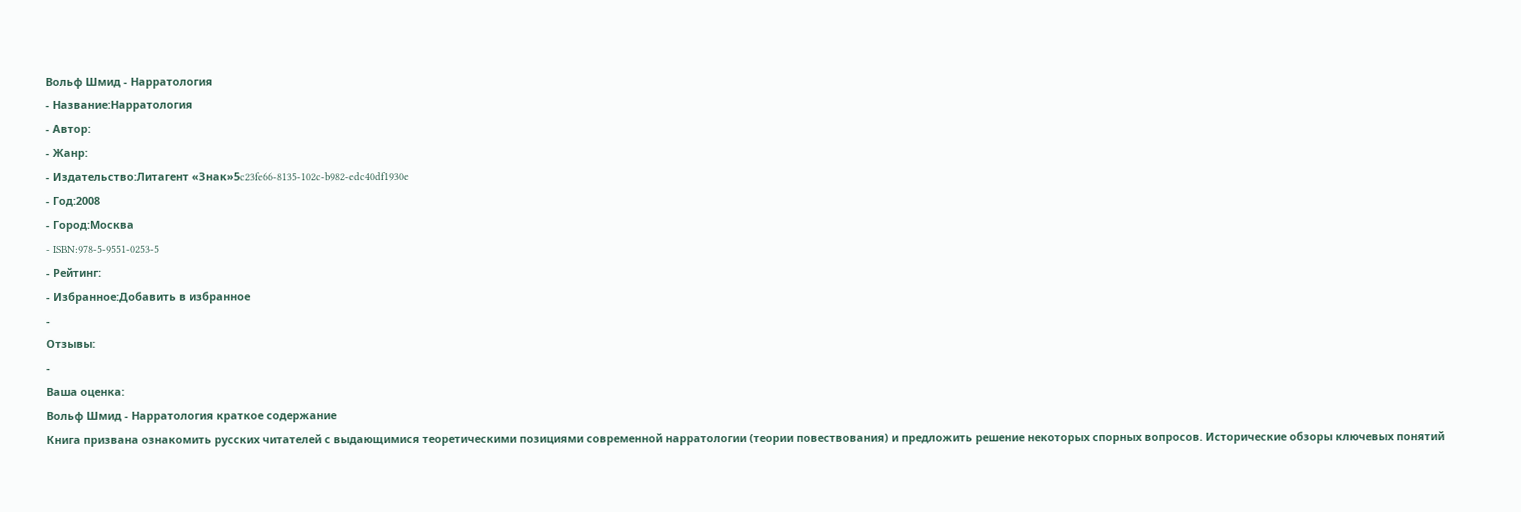Вольф Шмид - Нарратология
- Название:Нарратология
- Автор:
- Жанр:
- Издательство:Литагент «Знак»5c23fe66-8135-102c-b982-edc40df1930e
- Год:2008
- Город:Москва
- ISBN:978-5-9551-0253-5
- Рейтинг:
- Избранное:Добавить в избранное
-
Отзывы:
-
Ваша оценка:
Вольф Шмид - Нарратология краткое содержание
Книга призвана ознакомить русских читателей с выдающимися теоретическими позициями современной нарратологии (теории повествования) и предложить решение некоторых спорных вопросов. Исторические обзоры ключевых понятий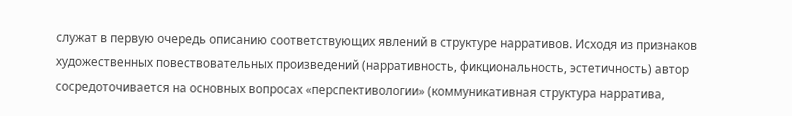служат в первую очередь описанию соответствующих явлений в структуре нарративов. Исходя из признаков художественных повествовательных произведений (нарративность, фикциональность, эстетичность) автор сосредоточивается на основных вопросах «перспективологии» (коммуникативная структура нарратива,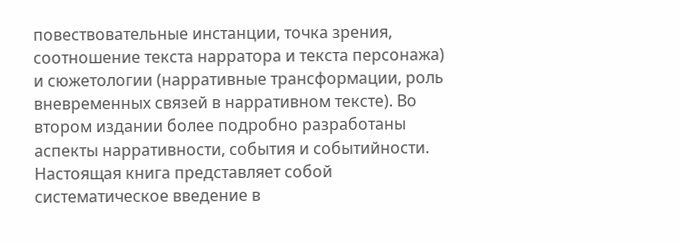повествовательные инстанции, точка зрения, соотношение текста нарратора и текста персонажа) и сюжетологии (нарративные трансформации, роль вневременных связей в нарративном тексте). Во втором издании более подробно разработаны аспекты нарративности, события и событийности. Настоящая книга представляет собой систематическое введение в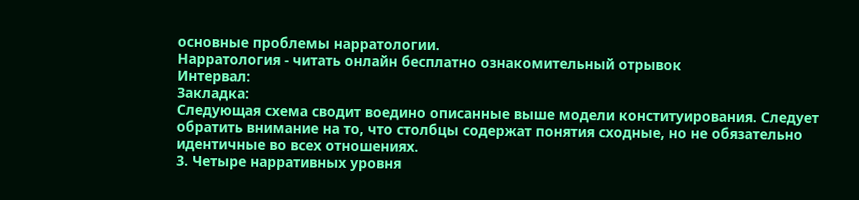основные проблемы нарратологии.
Нарратология - читать онлайн бесплатно ознакомительный отрывок
Интервал:
Закладка:
Следующая схема сводит воедино описанные выше модели конституирования. Следует обратить внимание на то, что столбцы содержат понятия сходные, но не обязательно идентичные во всех отношениях.
3. Четыре нарративных уровня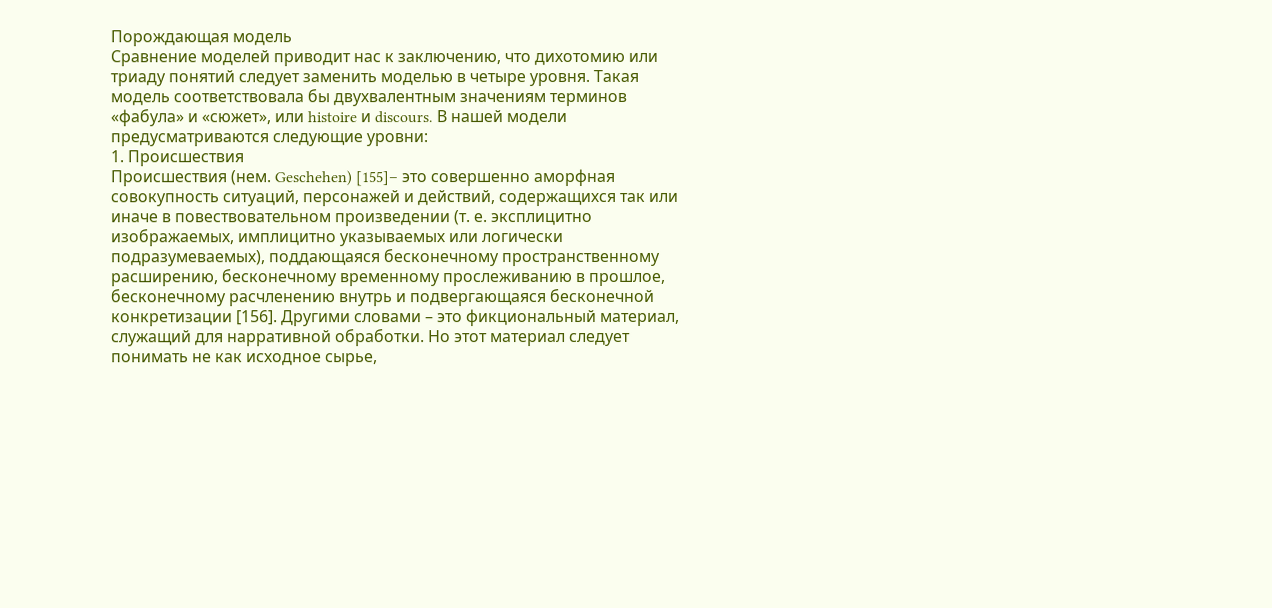Порождающая модель
Сравнение моделей приводит нас к заключению, что дихотомию или триаду понятий следует заменить моделью в четыре уровня. Такая модель соответствовала бы двухвалентным значениям терминов «фабула» и «сюжет», или histoire и discours. В нашей модели предусматриваются следующие уровни:
1. Происшествия
Происшествия (нем. Geschehen) [155]– это совершенно аморфная совокупность ситуаций, персонажей и действий, содержащихся так или иначе в повествовательном произведении (т. е. эксплицитно изображаемых, имплицитно указываемых или логически подразумеваемых), поддающаяся бесконечному пространственному расширению, бесконечному временному прослеживанию в прошлое, бесконечному расчленению внутрь и подвергающаяся бесконечной конкретизации [156]. Другими словами – это фикциональный материал, служащий для нарративной обработки. Но этот материал следует понимать не как исходное сырье,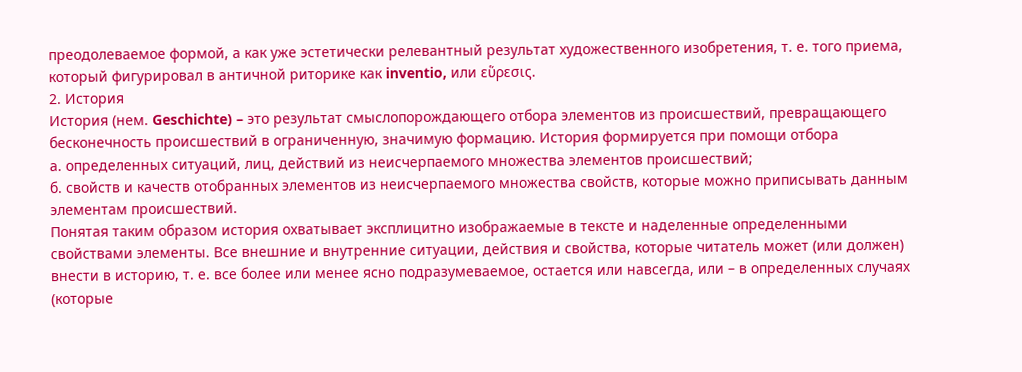преодолеваемое формой, а как уже эстетически релевантный результат художественного изобретения, т. е. того приема, который фигурировал в античной риторике как inventio, или εὕρεσις.
2. История
История (нем. Geschichte) – это результат смыслопорождающего отбора элементов из происшествий, превращающего бесконечность происшествий в ограниченную, значимую формацию. История формируется при помощи отбора
а. определенных ситуаций, лиц, действий из неисчерпаемого множества элементов происшествий;
б. свойств и качеств отобранных элементов из неисчерпаемого множества свойств, которые можно приписывать данным элементам происшествий.
Понятая таким образом история охватывает эксплицитно изображаемые в тексте и наделенные определенными свойствами элементы. Все внешние и внутренние ситуации, действия и свойства, которые читатель может (или должен) внести в историю, т. е. все более или менее ясно подразумеваемое, остается или навсегда, или – в определенных случаях (которые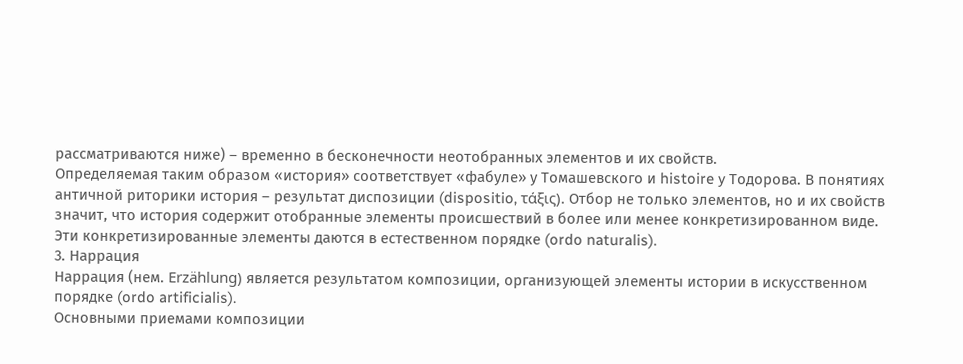рассматриваются ниже) – временно в бесконечности неотобранных элементов и их свойств.
Определяемая таким образом «история» соответствует «фабуле» у Томашевского и histoire y Тодорова. В понятиях античной риторики история – результат диспозиции (dispositio, τάξις). Отбор не только элементов, но и их свойств значит, что история содержит отобранные элементы происшествий в более или менее конкретизированном виде. Эти конкретизированные элементы даются в естественном порядке (ordo naturalis).
3. Наррация
Наррация (нем. Erzählung) является результатом композиции, организующей элементы истории в искусственном порядке (ordo artificialis).
Основными приемами композиции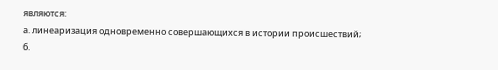являются:
а. линеаризация одновременно совершающихся в истории происшествий;
б.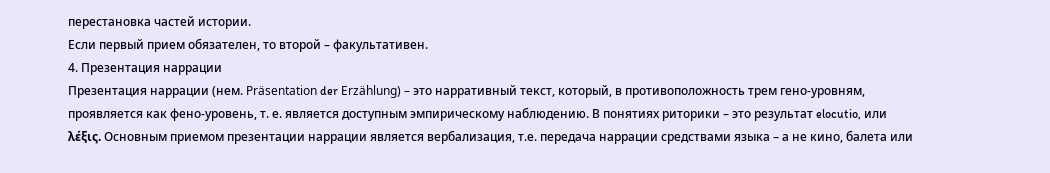перестановка частей истории.
Если первый прием обязателен, то второй – факультативен.
4. Презентация наррации
Презентация наррации (нем. Präsentation der Erzählung) – это нарративный текст, который, в противоположность трем гено-уровням, проявляется как фено-уровень, т. е. является доступным эмпирическому наблюдению. В понятиях риторики – это результат elocutio, или λέξις. Основным приемом презентации наррации является вербализация, т.е. передача наррации средствами языка – а не кино, балета или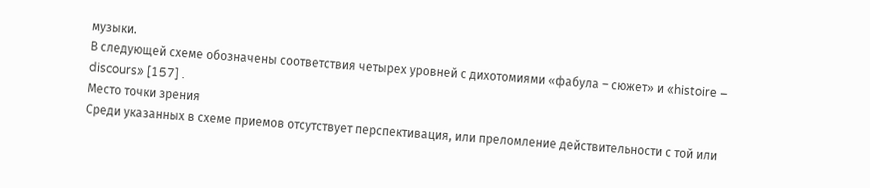музыки.
В следующей схеме обозначены соответствия четырех уровней с дихотомиями «фабула – сюжет» и «histoire – discours» [157] .
Место точки зрения
Среди указанных в схеме приемов отсутствует перспективация, или преломление действительности с той или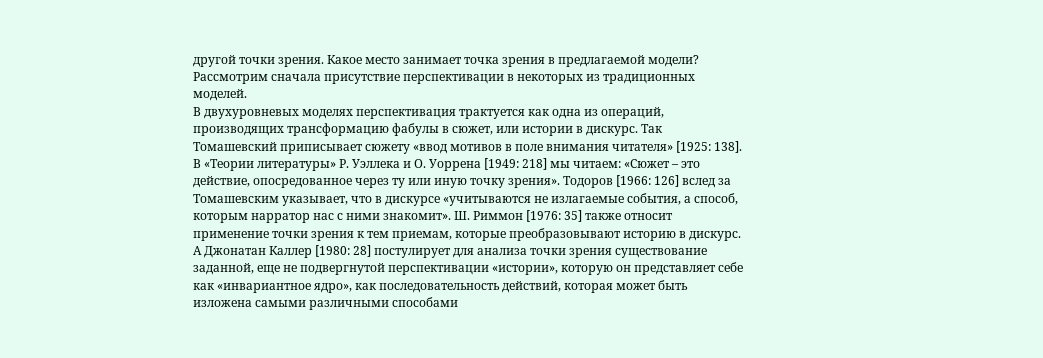другой точки зрения. Какое место занимает точка зрения в предлагаемой модели? Рассмотрим сначала присутствие перспективации в некоторых из традиционных моделей.
В двухуровневых моделях перспективация трактуется как одна из операций, производящих трансформацию фабулы в сюжет, или истории в дискурс. Так Томашевский приписывает сюжету «ввод мотивов в поле внимания читателя» [1925: 138]. В «Теории литературы» Р. Уэллека и О. Уоррена [1949: 218] мы читаем: «Сюжет – это действие, опосредованное через ту или иную точку зрения». Тодоров [1966: 126] вслед за Томашевским указывает, что в дискурсе «учитываются не излагаемые события, а способ, которым нарратор нас с ними знакомит». Ш. Риммон [1976: 35] также относит применение точки зрения к тем приемам, которые преобразовывают историю в дискурс. А Джонатан Каллер [1980: 28] постулирует для анализа точки зрения существование заданной, еще не подвергнутой перспективации «истории», которую он представляет себе как «инвариантное ядро», как последовательность действий, которая может быть изложена самыми различными способами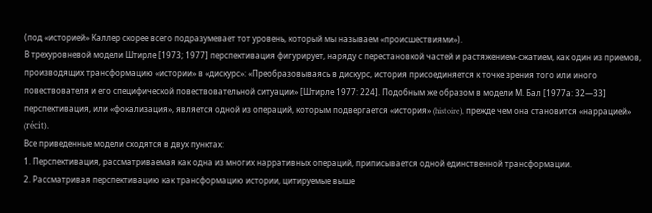(под «историей» Каллер скорее всего подразумевает тот уровень, который мы называем «происшествиями»).
В трехуровневой модели Штирле [1973; 1977] перспективация фигурирует, наряду с перестановкой частей и растяжением-сжатием, как один из приемов, производящих трансформацию «истории» в «дискурс»: «Преобразовываясь в дискурс, история присоединяется к точке зрения того или иного повествователя и его специфической повествовательной ситуации» [Штирле 1977: 224]. Подобным же образом в модели М. Бал [1977а: 32—33] перспективация, или «фокализация», является одной из операций, которым подвергается «история» (histoire), прежде чем она становится «наррацией» (récit).
Все приведенные модели сходятся в двух пунктах:
1. Перспективация, рассматриваемая как одна из многих нарративных операций, приписывается одной единственной трансформации.
2. Рассматривая перспективацию как трансформацию истории, цитируемые выше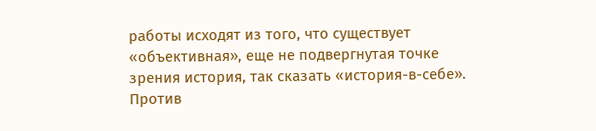работы исходят из того, что существует «объективная», еще не подвергнутая точке зрения история, так сказать «история-в-себе».
Против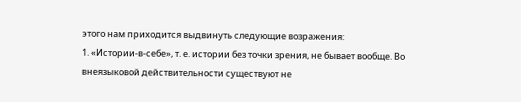этого нам приходится выдвинуть следующие возражения:
1. «Истории-в-себе», т. е. истории без точки зрения, не бывает вообще. Во внеязыковой действительности существуют не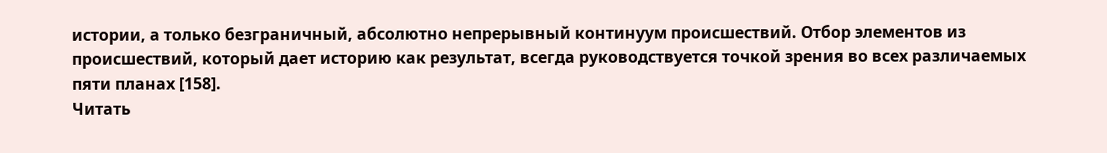истории, а только безграничный, абсолютно непрерывный континуум происшествий. Отбор элементов из происшествий, который дает историю как результат, всегда руководствуется точкой зрения во всех различаемых пяти планах [158].
Читать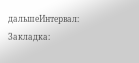дальшеИнтервал:
Закладка: